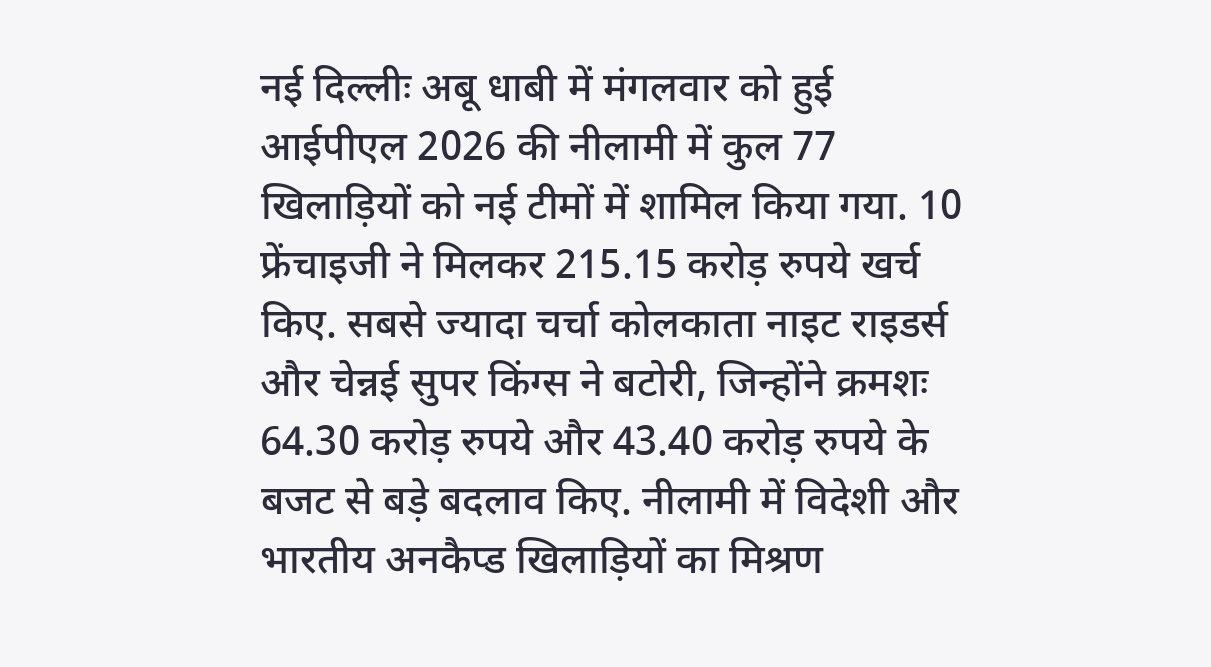नई दिल्लीः अबू धाबी में मंगलवार को हुई आईपीएल 2026 की नीलामी में कुल 77 खिलाड़ियों को नई टीमों में शामिल किया गया. 10 फ्रेंचाइजी ने मिलकर 215.15 करोड़ रुपये खर्च किए. सबसे ज्यादा चर्चा कोलकाता नाइट राइडर्स और चेन्नई सुपर किंग्स ने बटोरी, जिन्होंने क्रमशः 64.30 करोड़ रुपये और 43.40 करोड़ रुपये के बजट से बड़े बदलाव किए. नीलामी में विदेशी और भारतीय अनकैप्ड खिलाड़ियों का मिश्रण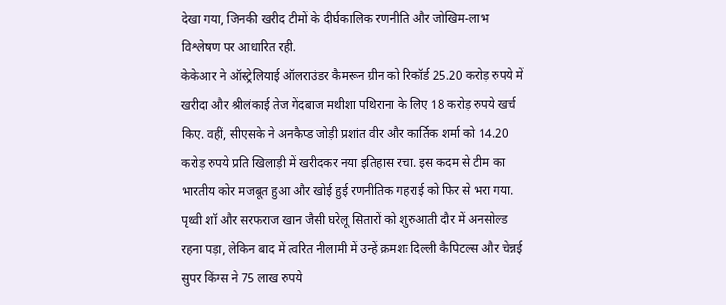देखा गया, जिनकी खरीद टीमों के दीर्घकालिक रणनीति और जोखिम-लाभ विश्लेषण पर आधारित रही.
केकेआर ने ऑस्ट्रेलियाई ऑलराउंडर कैमरून ग्रीन को रिकॉर्ड 25.20 करोड़ रुपये में खरीदा और श्रीलंकाई तेज गेंदबाज मथीशा पथिराना के लिए 18 करोड़ रुपये खर्च किए. वहीं, सीएसके ने अनकैप्ड जोड़ी प्रशांत वीर और कार्तिक शर्मा को 14.20 करोड़ रुपये प्रति खिलाड़ी में खरीदकर नया इतिहास रचा. इस कदम से टीम का भारतीय कोर मजबूत हुआ और खोई हुई रणनीतिक गहराई को फिर से भरा गया.
पृथ्वी शॉ और सरफराज खान जैसी घरेलू सितारों को शुरुआती दौर में अनसोल्ड रहना पड़ा, लेकिन बाद में त्वरित नीलामी में उन्हें क्रमशः दिल्ली कैपिटल्स और चेन्नई सुपर किंग्स ने 75 लाख रुपये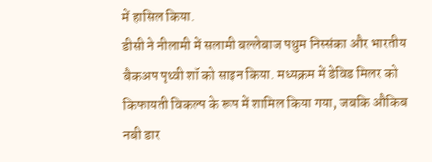में हासिल किया.
डीसी ने नीलामी में सलामी बल्लेबाज पथुम निस्संका और भारतीय बैकअप पृथ्वी शॉ को साइन किया. मध्यक्रम में डेविड मिलर को किफायती विकल्प के रूप में शामिल किया गया, जबकि औकिब नबी डार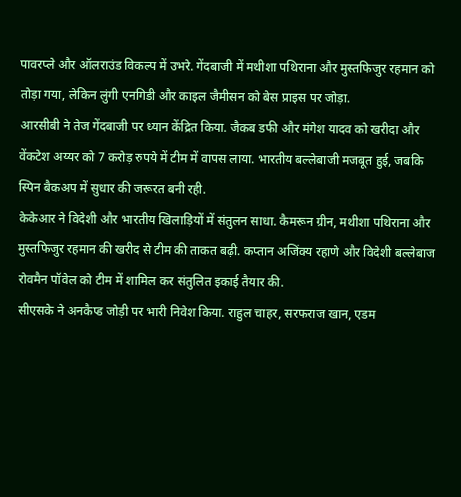पावरप्ले और ऑलराउंड विकल्प में उभरे. गेंदबाजी में मथीशा पथिराना और मुस्तफिजुर रहमान को तोड़ा गया, लेकिन लुंगी एनगिडी और काइल जैमीसन को बेस प्राइस पर जोड़ा.
आरसीबी ने तेज गेंदबाजी पर ध्यान केंद्रित किया. जैकब डफी और मंगेश यादव को खरीदा और वेंकटेश अय्यर को 7 करोड़ रुपये में टीम में वापस लाया. भारतीय बल्लेबाजी मजबूत हुई, जबकि स्पिन बैकअप में सुधार की जरूरत बनी रही.
केकेआर ने विदेशी और भारतीय खिलाड़ियों में संतुलन साधा. कैमरून ग्रीन, मथीशा पथिराना और मुस्तफिजुर रहमान की खरीद से टीम की ताकत बढ़ी. कप्तान अजिंक्य रहाणे और विदेशी बल्लेबाज रोवमैन पॉवेल को टीम में शामिल कर संतुलित इकाई तैयार की.
सीएसके ने अनकैप्ड जोड़ी पर भारी निवेश किया. राहुल चाहर, सरफराज खान, एडम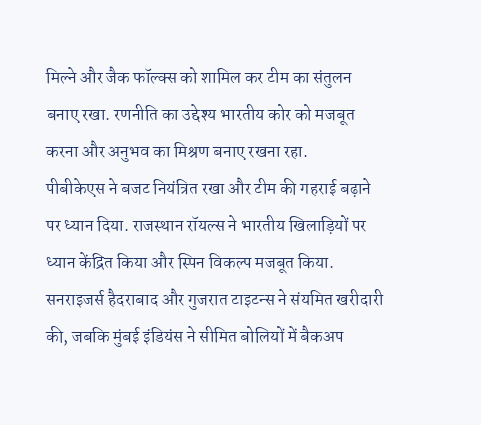मिल्ने और जैक फॉल्क्स को शामिल कर टीम का संतुलन बनाए रखा. रणनीति का उद्देश्य भारतीय कोर को मजबूत करना और अनुभव का मिश्रण बनाए रखना रहा.
पीबीकेएस ने बजट नियंत्रित रखा और टीम की गहराई बढ़ाने पर ध्यान दिया. राजस्थान रॉयल्स ने भारतीय खिलाड़ियों पर ध्यान केंद्रित किया और स्पिन विकल्प मजबूत किया. सनराइजर्स हैदराबाद और गुजरात टाइटन्स ने संयमित खरीदारी की, जबकि मुंबई इंडियंस ने सीमित बोलियों में बैकअप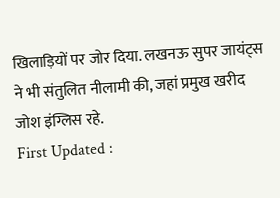खिलाड़ियों पर जोर दिया. लखनऊ सुपर जायंट्स ने भी संतुलित नीलामी की, जहां प्रमुख खरीद जोश इंग्लिस रहे.
First Updated :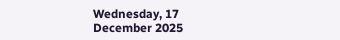Wednesday, 17 December 2025